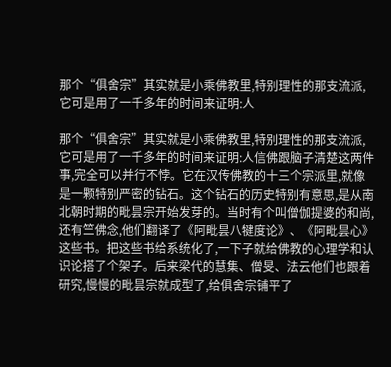那个“俱舍宗”其实就是小乘佛教里,特别理性的那支流派,它可是用了一千多年的时间来证明:人

那个“俱舍宗”其实就是小乘佛教里,特别理性的那支流派,它可是用了一千多年的时间来证明:人信佛跟脑子清楚这两件事,完全可以并行不悖。它在汉传佛教的十三个宗派里,就像是一颗特别严密的钻石。这个钻石的历史特别有意思,是从南北朝时期的毗昙宗开始发芽的。当时有个叫僧伽提婆的和尚,还有竺佛念,他们翻译了《阿毗昙八犍度论》、《阿毗昙心》这些书。把这些书给系统化了,一下子就给佛教的心理学和认识论搭了个架子。后来梁代的慧集、僧旻、法云他们也跟着研究,慢慢的毗昙宗就成型了,给俱舍宗铺平了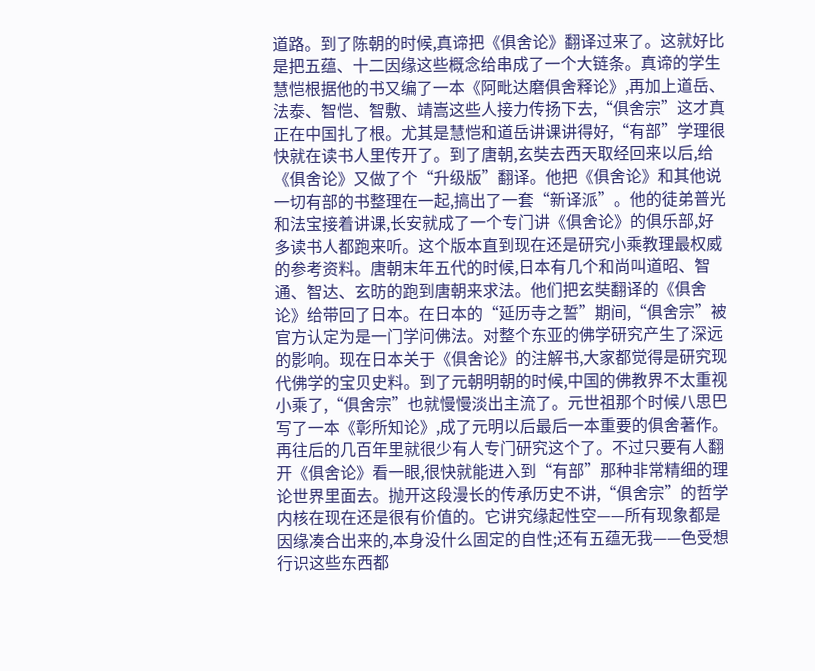道路。到了陈朝的时候,真谛把《俱舍论》翻译过来了。这就好比是把五蕴、十二因缘这些概念给串成了一个大链条。真谛的学生慧恺根据他的书又编了一本《阿毗达磨俱舍释论》,再加上道岳、法泰、智恺、智敷、靖嵩这些人接力传扬下去,“俱舍宗”这才真正在中国扎了根。尤其是慧恺和道岳讲课讲得好,“有部”学理很快就在读书人里传开了。到了唐朝,玄奘去西天取经回来以后,给《俱舍论》又做了个“升级版”翻译。他把《俱舍论》和其他说一切有部的书整理在一起,搞出了一套“新译派”。他的徒弟普光和法宝接着讲课,长安就成了一个专门讲《俱舍论》的俱乐部,好多读书人都跑来听。这个版本直到现在还是研究小乘教理最权威的参考资料。唐朝末年五代的时候,日本有几个和尚叫道昭、智通、智达、玄昉的跑到唐朝来求法。他们把玄奘翻译的《俱舍论》给带回了日本。在日本的“延历寺之誓”期间,“俱舍宗”被官方认定为是一门学问佛法。对整个东亚的佛学研究产生了深远的影响。现在日本关于《俱舍论》的注解书,大家都觉得是研究现代佛学的宝贝史料。到了元朝明朝的时候,中国的佛教界不太重视小乘了,“俱舍宗”也就慢慢淡出主流了。元世祖那个时候八思巴写了一本《彰所知论》,成了元明以后最后一本重要的俱舍著作。再往后的几百年里就很少有人专门研究这个了。不过只要有人翻开《俱舍论》看一眼,很快就能进入到“有部”那种非常精细的理论世界里面去。抛开这段漫长的传承历史不讲,“俱舍宗”的哲学内核在现在还是很有价值的。它讲究缘起性空——所有现象都是因缘凑合出来的,本身没什么固定的自性;还有五蕴无我——色受想行识这些东西都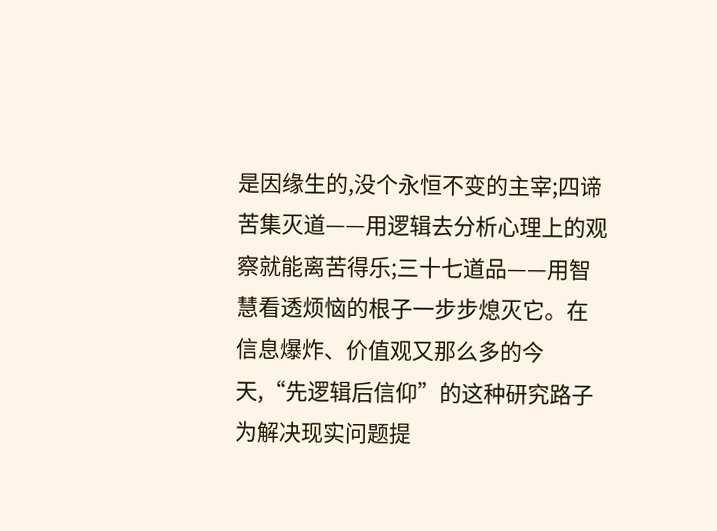是因缘生的,没个永恒不变的主宰;四谛苦集灭道——用逻辑去分析心理上的观察就能离苦得乐;三十七道品——用智慧看透烦恼的根子一步步熄灭它。在信息爆炸、价值观又那么多的今天,“先逻辑后信仰”的这种研究路子为解决现实问题提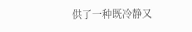供了一种既冷静又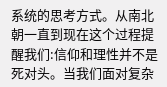系统的思考方式。从南北朝一直到现在这个过程提醒我们:信仰和理性并不是死对头。当我们面对复杂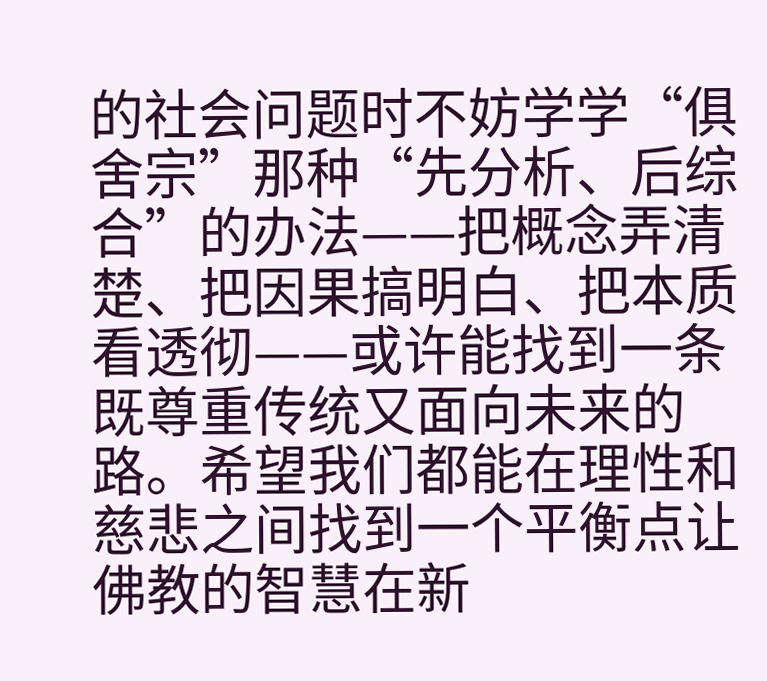的社会问题时不妨学学“俱舍宗”那种“先分析、后综合”的办法——把概念弄清楚、把因果搞明白、把本质看透彻——或许能找到一条既尊重传统又面向未来的路。希望我们都能在理性和慈悲之间找到一个平衡点让佛教的智慧在新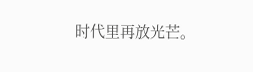时代里再放光芒。